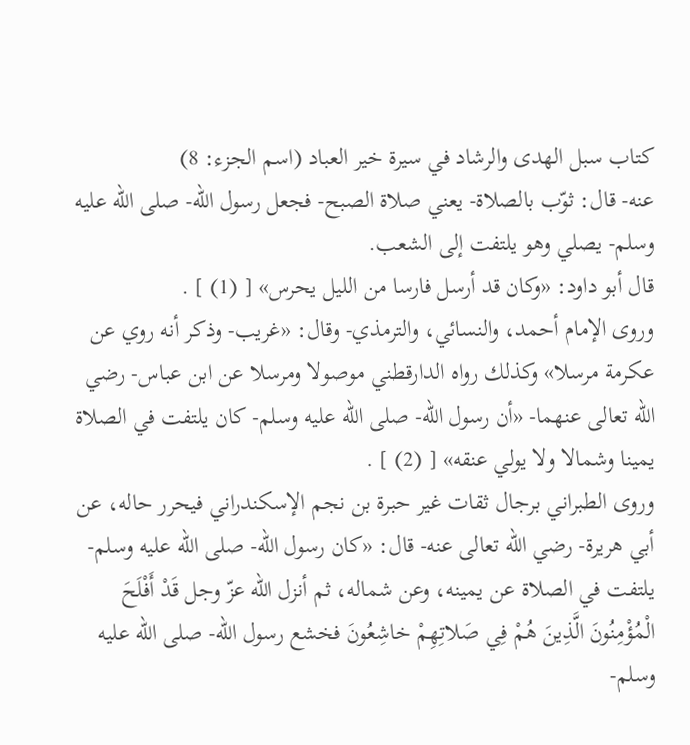كتاب سبل الهدى والرشاد في سيرة خير العباد (اسم الجزء: 8)
عنه- قال: ثوّب بالصلاة- يعني صلاة الصبح- فجعل رسول الله- صلى الله عليه وسلم- يصلي وهو يلتفت إلى الشعب.
قال أبو داود: «وكان قد أرسل فارسا من الليل يحرس» [ (1) ] .
وروى الإمام أحمد، والنسائي، والترمذي- وقال: «غريب- وذكر أنه روي عن عكرمة مرسلا» وكذلك رواه الدارقطني موصولا ومرسلا عن ابن عباس- رضي الله تعالى عنهما- «أن رسول الله- صلى الله عليه وسلم- كان يلتفت في الصلاة يمينا وشمالا ولا يولي عنقه» [ (2) ] .
وروى الطبراني برجال ثقات غير حبرة بن نجم الإسكندراني فيحرر حاله، عن أبي هريرة- رضي الله تعالى عنه- قال: «كان رسول الله- صلى الله عليه وسلم- يلتفت في الصلاة عن يمينه، وعن شماله، ثم أنزل الله عزّ وجل قَدْ أَفْلَحَ الْمُؤْمِنُونَ الَّذِينَ هُمْ فِي صَلاتِهِمْ خاشِعُونَ فخشع رسول الله- صلى الله عليه وسلم-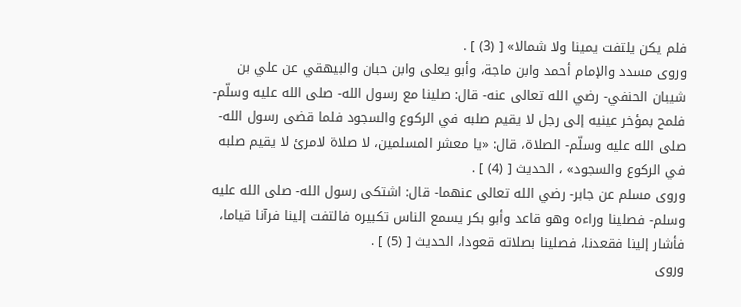فلم يكن يلتفت يمينا ولا شمالا» [ (3) ] .
وروى مسدد والإمام أحمد وابن ماجة، وأبو يعلى وابن حبان والبيهقي عن علي بن شيبان الحنفي- رضي الله تعالى عنه- قال: صلينا مع رسول الله- صلى الله عليه وسلّم- فلمح بمؤخر عينيه إلى رجل لا يقيم صلبه في الركوع والسجود فلما قضى رسول الله- صلى الله عليه وسلّم- الصلاة، قال: «يا معشر المسلمين، لا صلاة لامرئ لا يقيم صلبه في الركوع والسجود» ، الحديث [ (4) ] .
وروى مسلم عن جابر- رضي الله تعالى عنهما- قال: اشتكى رسول الله- صلى الله عليه وسلم- فصلينا وراءه وهو قاعد وأبو بكر يسمع الناس تكبيره فالتفت إلينا فرآنا قياما، فأشار إلينا فقعدنا، فصلينا بصلاته قعودا، الحديث [ (5) ] .
وروى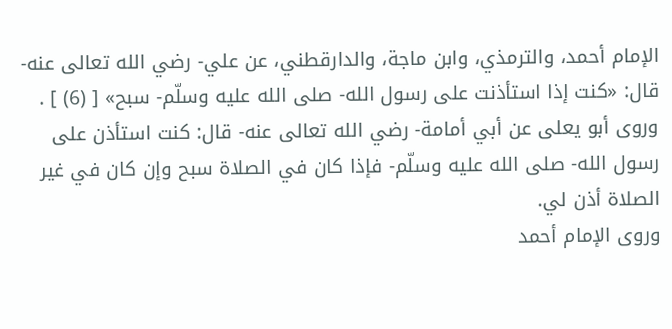الإمام أحمد، والترمذي، وابن ماجة، والدارقطني، عن علي- رضي الله تعالى عنه- قال: «كنت إذا استأذنت على رسول الله- صلى الله عليه وسلّم- سبح» [ (6) ] .
وروى أبو يعلى عن أبي أمامة- رضي الله تعالى عنه- قال: كنت استأذن على رسول الله- صلى الله عليه وسلّم- فإذا كان في الصلاة سبح وإن كان في غير الصلاة أذن لي.
وروى الإمام أحمد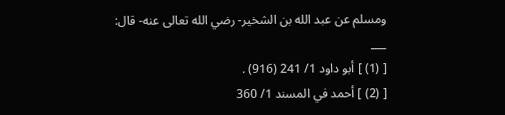ومسلم عن عبد الله بن الشخير- رضي الله تعالى عنه- قال:
___
[ (1) ] أبو داود 1/ 241 (916) .
[ (2) ] أحمد في المسند 1/ 360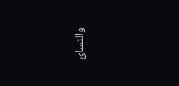والنسائ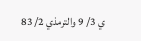ي 3/ 9 والترمذي 2/ 83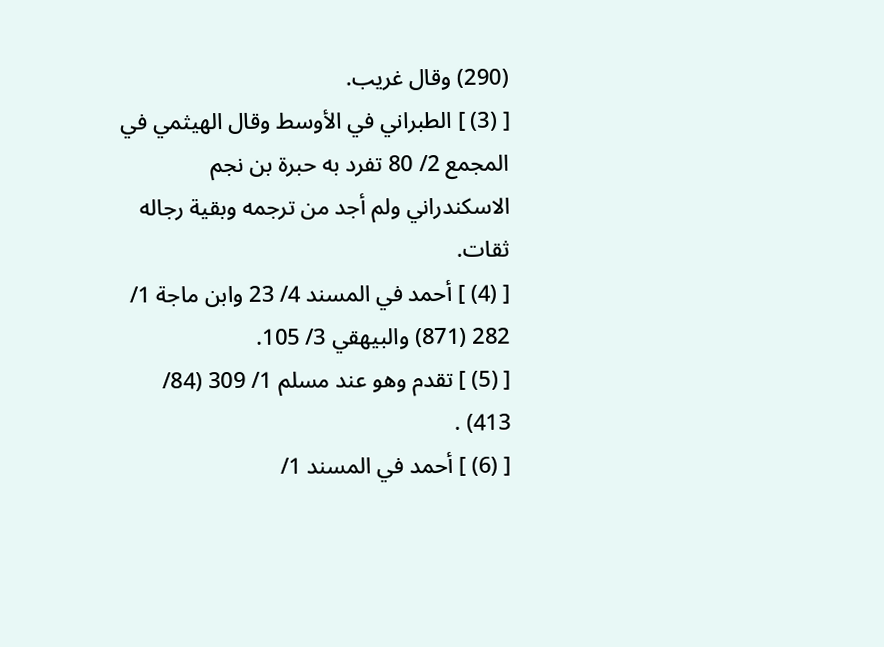(290) وقال غريب.
[ (3) ] الطبراني في الأوسط وقال الهيثمي في المجمع 2/ 80 تفرد به حبرة بن نجم الاسكندراني ولم أجد من ترجمه وبقية رجاله ثقات.
[ (4) ] أحمد في المسند 4/ 23 وابن ماجة 1/ 282 (871) والبيهقي 3/ 105.
[ (5) ] تقدم وهو عند مسلم 1/ 309 (84/ 413) .
[ (6) ] أحمد في المسند 1/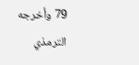79 وأخرجه الترمذي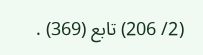(2/ 206) تابع (369) .